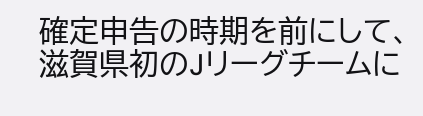確定申告の時期を前にして、滋賀県初のJリーグチームに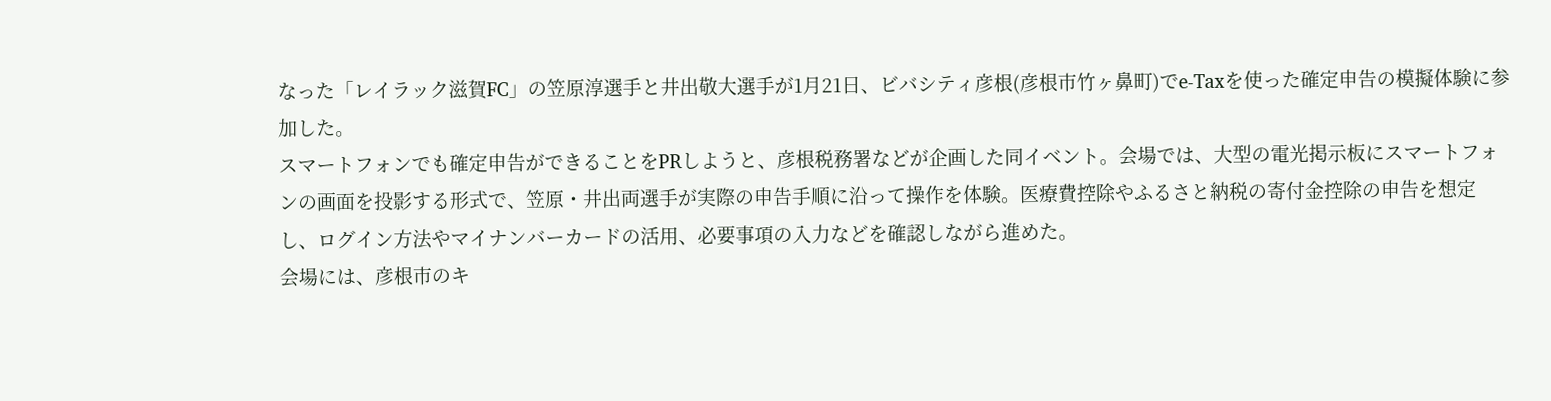なった「レイラック滋賀FC」の笠原淳選手と井出敬大選手が1月21日、ビバシティ彦根(彦根市竹ヶ鼻町)でe-Taxを使った確定申告の模擬体験に参加した。
スマートフォンでも確定申告ができることをPRしようと、彦根税務署などが企画した同イベント。会場では、大型の電光掲示板にスマートフォンの画面を投影する形式で、笠原・井出両選手が実際の申告手順に沿って操作を体験。医療費控除やふるさと納税の寄付金控除の申告を想定し、ログイン方法やマイナンバーカードの活用、必要事項の入力などを確認しながら進めた。
会場には、彦根市のキ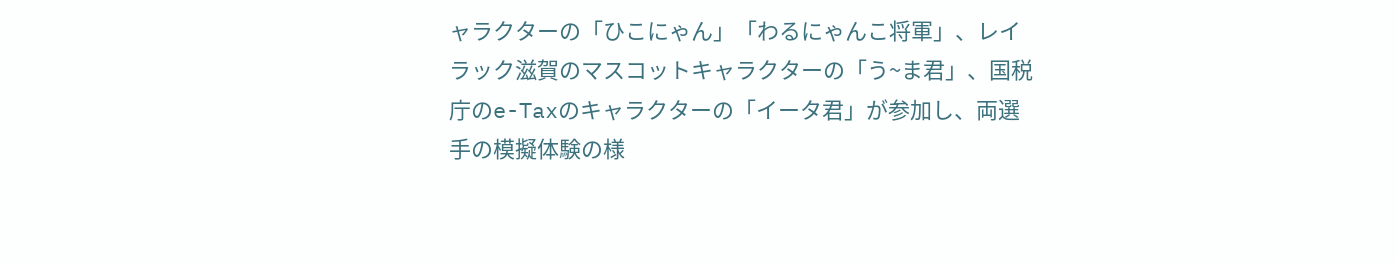ャラクターの「ひこにゃん」「わるにゃんこ将軍」、レイラック滋賀のマスコットキャラクターの「う~ま君」、国税庁のe-Taxのキャラクターの「イータ君」が参加し、両選手の模擬体験の様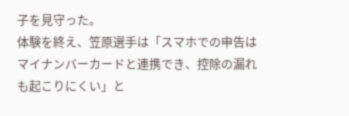子を見守った。
体験を終え、笠原選手は「スマホでの申告はマイナンバーカードと連携でき、控除の漏れも起こりにくい」と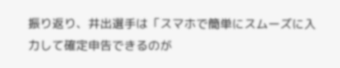振り返り、井出選手は「スマホで簡単にスムーズに入力して確定申告できるのが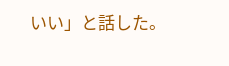いい」と話した。